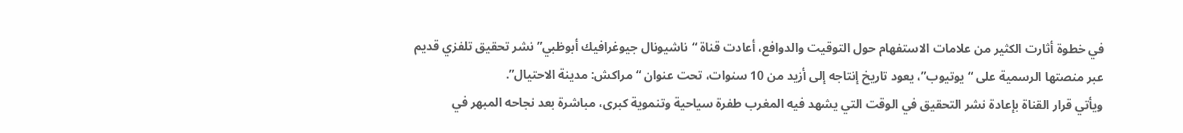في خطوة أثارت الكثير من علامات الاستفهام حول التوقيت والدوافع، أعادت قناة “ناشيونال جيوغرافيك أبوظبي” نشر تحقيق تلفزي قديم عبر منصتها الرسمية على “يوتيوب”، يعود تاريخ إنتاجه إلى أزيد من 10 سنوات، تحت عنوان “مراكش: مدينة الاحتيال”.
ويأتي قرار القناة بإعادة نشر التحقيق في الوقت التي يشهد فيه المغرب طفرة سياحية وتنموية كبرى، مباشرة بعد نجاحه المبهر في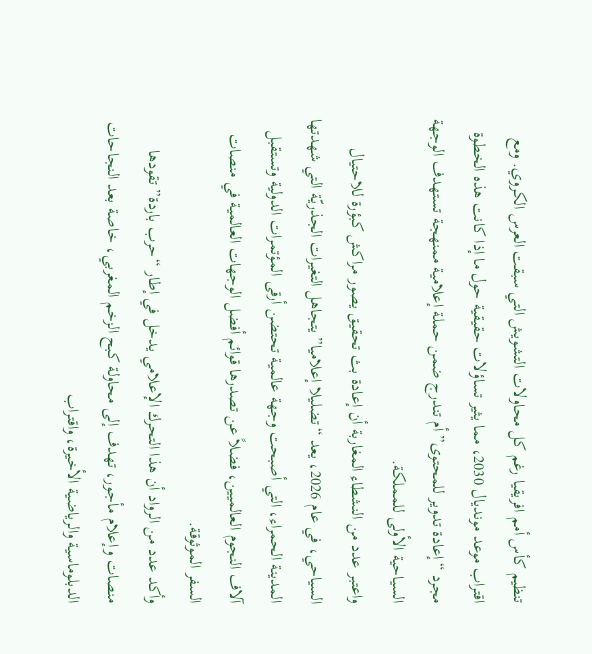تنظيم كأس أمم افريقيا رغم كل محاولات التشويش التي سبقت العرس الكروي. ومع اقتراب موعد مونديال 2030، مما يثير تساؤلات حقيقية حول ما إذا كانت هذه الخطوة مجرد “إعادة تدوير للمحتوى” أم تندرج ضمن حملة إعلامية ممنهجة تستهدف الوجهة السياحية الأولى للمملكة.
واعتبر عدد من النشطاء المغاربة أن إعادة بث تحقيق يصور مراكش كبؤرة للاحتيال السياحي، في عام 2026، يعد “تضليلا إعلاميا” يتجاهل التغيرات الجذريّة التي شهدتها المدينة الحمراء، التي أصبحت وجهة عالمية تحتضن أرقى المؤتمرات الدولية وتستقبل آلاف النجوم العالميين، فضلاً عن تصدرها قوائم أفضل الوجهات العالمية في منصات السفر الموثوقة.
وأكد عدد من الرواد أن هذا التحرك الإعلامي يدخل في إطار “حرب باردة” تقودها منصات وإعلام مأجور، تهدف إلى محاولة كبح الزخم المغربي، خاصة بعد النجاحات الدبلوماسية والرياضية الأخيرة، واقتراب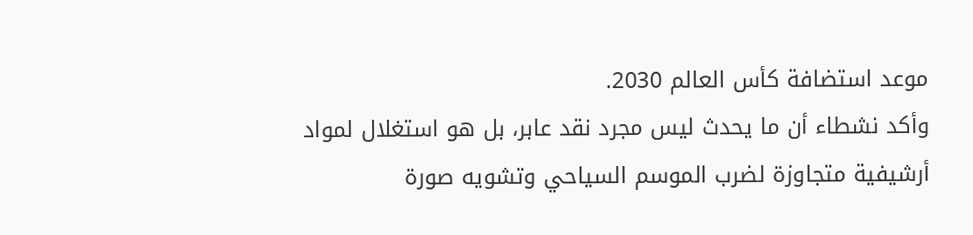موعد استضافة كأس العالم 2030.
وأكد نشطاء أن ما يحدث ليس مجرد نقد عابر، بل هو استغلال لمواد أرشيفية متجاوزة لضرب الموسم السياحي وتشويه صورة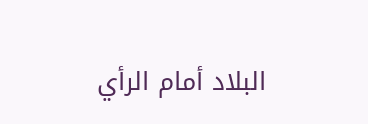البلاد أمام الرأي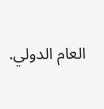العام الدولي.